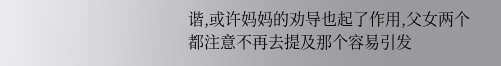谐,或许妈妈的劝导也起了作用,父女两个都注意不再去提及那个容易引发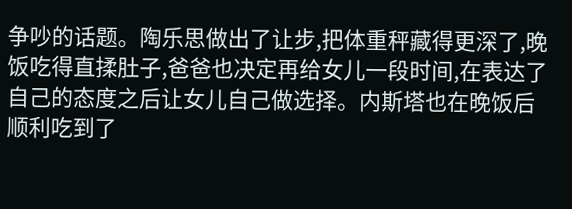争吵的话题。陶乐思做出了让步,把体重秤藏得更深了,晚饭吃得直揉肚子,爸爸也决定再给女儿一段时间,在表达了自己的态度之后让女儿自己做选择。内斯塔也在晚饭后顺利吃到了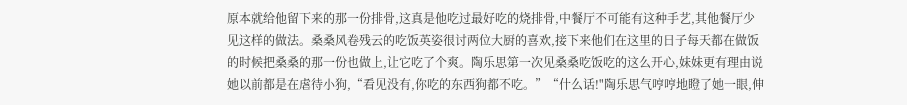原本就给他留下来的那一份排骨,这真是他吃过最好吃的烧排骨,中餐厅不可能有这种手艺,其他餐厅少见这样的做法。桑桑风卷残云的吃饭英姿很讨两位大厨的喜欢,接下来他们在这里的日子每天都在做饭的时候把桑桑的那一份也做上,让它吃了个爽。陶乐思第一次见桑桑吃饭吃的这么开心,妹妹更有理由说她以前都是在虐待小狗,“看见没有,你吃的东西狗都不吃。”“什么话!"陶乐思气哼哼地瞪了她一眼,伸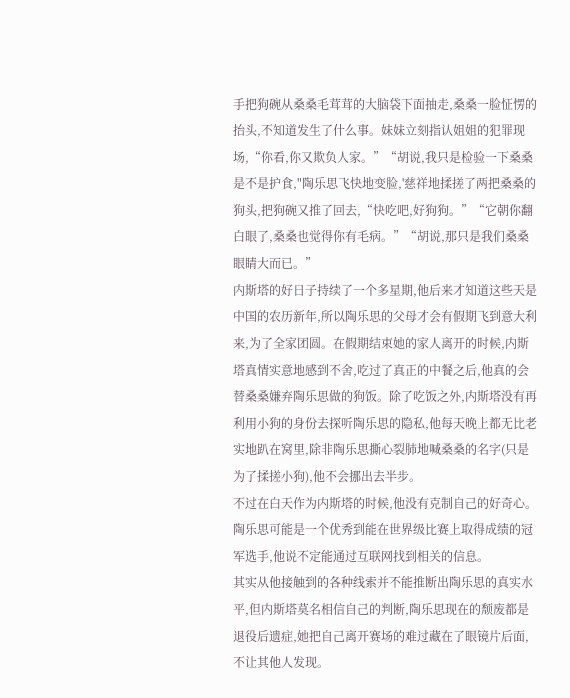手把狗碗从桑桑毛茸茸的大脑袋下面抽走,桑桑一脸怔愣的抬头,不知道发生了什么事。妹妹立刻指认姐姐的犯罪现场,“你看,你又欺负人家。”“胡说,我只是检验一下桑桑是不是护食,"陶乐思飞快地变脸,'慈祥地揉搓了两把桑桑的狗头,把狗碗又推了回去,“快吃吧,好狗狗。”“它朝你翻白眼了,桑桑也觉得你有毛病。”“胡说,那只是我们桑桑眼睛大而已。”
内斯塔的好日子持续了一个多星期,他后来才知道这些天是中国的农历新年,所以陶乐思的父母才会有假期飞到意大利来,为了全家团圆。在假期结束她的家人离开的时候,内斯塔真情实意地感到不舍,吃过了真正的中餐之后,他真的会替桑桑嫌弃陶乐思做的狗饭。除了吃饭之外,内斯塔没有再利用小狗的身份去探听陶乐思的隐私,他每天晚上都无比老实地趴在窝里,除非陶乐思撕心裂肺地喊桑桑的名字(只是为了揉搓小狗),他不会挪出去半步。
不过在白天作为内斯塔的时候,他没有克制自己的好奇心。陶乐思可能是一个优秀到能在世界级比赛上取得成绩的冠军选手,他说不定能通过互联网找到相关的信息。
其实从他接触到的各种线索并不能推断出陶乐思的真实水平,但内斯塔莫名相信自己的判断,陶乐思现在的颓废都是退役后遗症,她把自己离开赛场的难过藏在了眼镜片后面,不让其他人发现。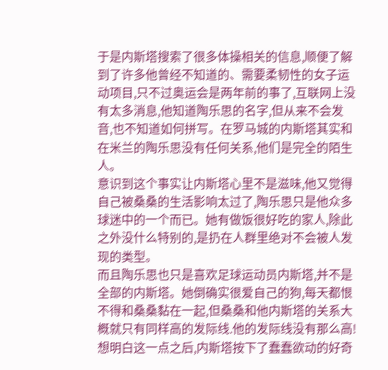于是内斯塔搜索了很多体操相关的信息,顺便了解到了许多他曾经不知道的、需要柔韧性的女子运动项目,只不过奥运会是两年前的事了,互联网上没有太多消息,他知道陶乐思的名字,但从来不会发音,也不知道如何拼写。在罗马城的内斯塔其实和在米兰的陶乐思没有任何关系,他们是完全的陌生人。
意识到这个事实让内斯塔心里不是滋味,他又觉得自己被桑桑的生活影响太过了,陶乐思只是他众多球迷中的一个而已。她有做饭很好吃的家人,除此之外没什么特别的,是扔在人群里绝对不会被人发现的类型。
而且陶乐思也只是喜欢足球运动员内斯塔,并不是全部的内斯塔。她倒确实很爱自己的狗,每天都恨不得和桑桑黏在一起,但桑桑和他内斯塔的关系大概就只有同样高的发际线.他的发际线没有那么高!想明白这一点之后,内斯塔按下了蠢蠢欲动的好奇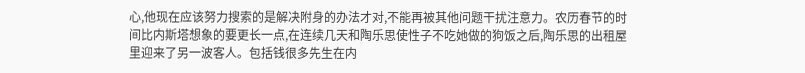心,他现在应该努力搜索的是解决附身的办法才对,不能再被其他问题干扰注意力。农历春节的时间比内斯塔想象的要更长一点,在连续几天和陶乐思使性子不吃她做的狗饭之后,陶乐思的出租屋里迎来了另一波客人。包括钱很多先生在内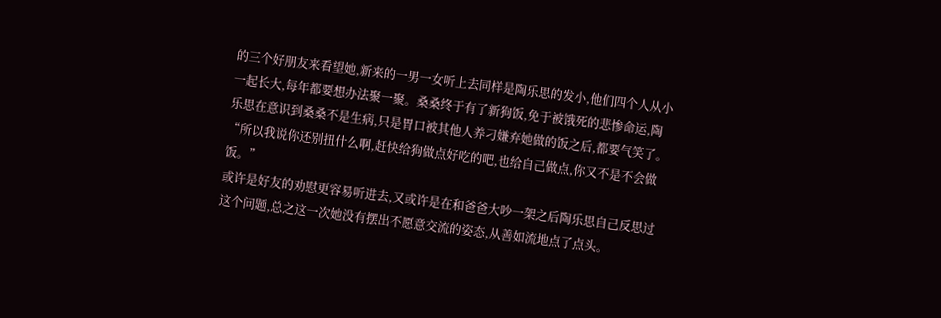的三个好朋友来看望她,新来的一男一女听上去同样是陶乐思的发小,他们四个人从小一起长大,每年都要想办法聚一聚。桑桑终于有了新狗饭,免于被饿死的悲惨命运,陶乐思在意识到桑桑不是生病,只是胃口被其他人养刁嫌弃她做的饭之后,都要气笑了。“所以我说你还别扭什么啊,赶快给狗做点好吃的吧,也给自己做点,你又不是不会做饭。”
或许是好友的劝慰更容易听进去,又或许是在和爸爸大吵一架之后陶乐思自己反思过这个问题,总之这一次她没有摆出不愿意交流的姿态,从善如流地点了点头。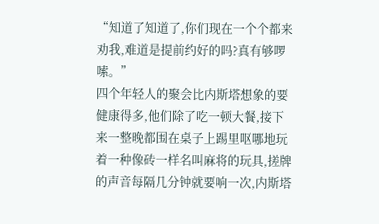“知道了知道了,你们现在一个个都来劝我,难道是提前约好的吗?真有够啰嗦。”
四个年轻人的聚会比内斯塔想象的要健康得多,他们除了吃一顿大餐,接下来一整晚都围在桌子上踢里呕哪地玩着一种像砖一样名叫麻将的玩具,搓牌的声音每隔几分钟就要响一次,内斯塔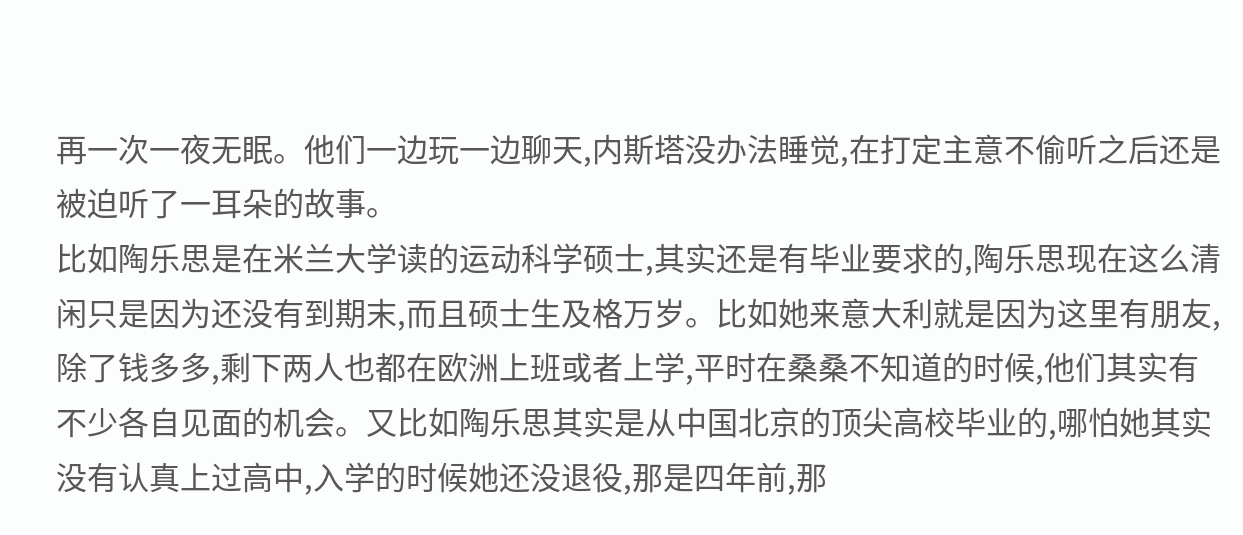再一次一夜无眠。他们一边玩一边聊天,内斯塔没办法睡觉,在打定主意不偷听之后还是被迫听了一耳朵的故事。
比如陶乐思是在米兰大学读的运动科学硕士,其实还是有毕业要求的,陶乐思现在这么清闲只是因为还没有到期末,而且硕士生及格万岁。比如她来意大利就是因为这里有朋友,除了钱多多,剩下两人也都在欧洲上班或者上学,平时在桑桑不知道的时候,他们其实有不少各自见面的机会。又比如陶乐思其实是从中国北京的顶尖高校毕业的,哪怕她其实没有认真上过高中,入学的时候她还没退役,那是四年前,那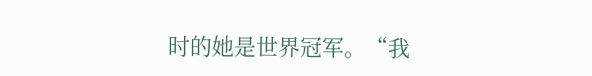时的她是世界冠军。“我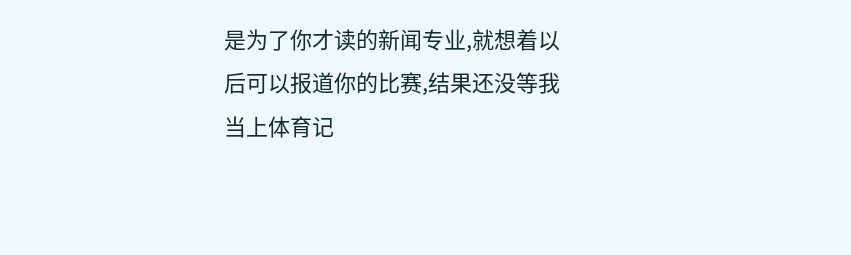是为了你才读的新闻专业,就想着以后可以报道你的比赛,结果还没等我当上体育记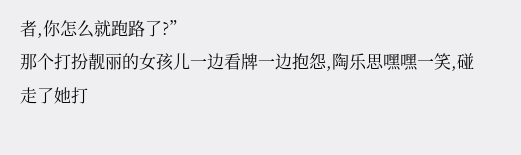者,你怎么就跑路了?”
那个打扮靓丽的女孩儿一边看牌一边抱怨,陶乐思嘿嘿一笑,碰走了她打